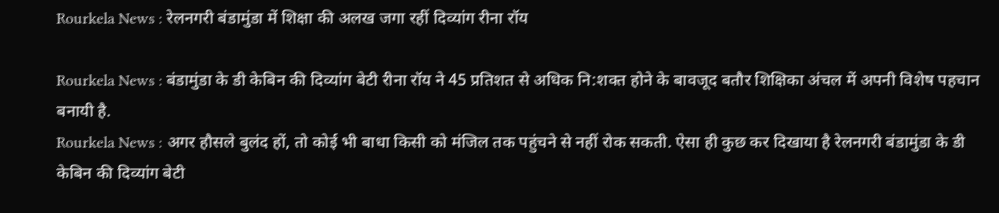Rourkela News : रेलनगरी बंडामुंडा में शिक्षा की अलख जगा रहीं दिव्यांग रीना रॉय

Rourkela News : बंडामुंडा के डी केबिन की दिव्यांग बेटी रीना रॉय ने 45 प्रतिशत से अधिक नि:शक्त होने के बावजूद बतौर शिक्षिका अंचल में अपनी विशेष पहचान बनायी है.
Rourkela News : अगर हौसले बुलंद हों, तो कोई भी बाधा किसी को मंजिल तक पहुंचने से नहीं रोक सकती. ऐसा ही कुछ कर दिखाया है रेलनगरी बंडामुंडा के डी केबिन की दिव्यांग बेटी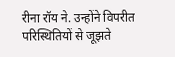रीना रॉय ने. उन्होंने विपरीत परिस्थितियों से जूझते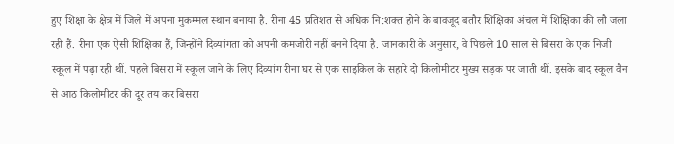हुए शिक्षा के क्षेत्र में जिले में अपना मुकम्मल स्थान बनाया है. रीना 45 प्रतिशत से अधिक नि:शक्त होने के बावजूद बतौर शिक्षिका अंचल में शिक्षिका की लौ जला रही हैं. रीना एक ऐसी शिक्षिका हैं, जिन्होंने दिव्यांगता को अपनी कमजोरी नहीं बनने दिया है. जानकारी के अनुसार, वे पिछले 10 साल से बिसरा के एक निजी स्कूल में पढ़ा रही थीं. पहले बिसरा में स्कूल जाने के लिए दिव्यांग रीना घर से एक साइकिल के सहारे दो किलोमीटर मुख्य सड़क पर जाती थीं. इसके बाद स्कूल वैन से आठ किलोमीटर की दूर तय कर बिसरा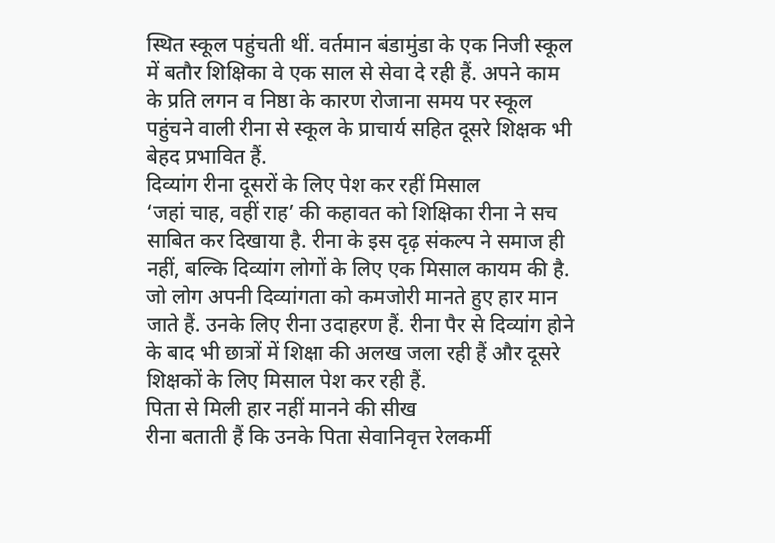स्थित स्कूल पहुंचती थीं. वर्तमान बंडामुंडा के एक निजी स्कूल में बतौर शिक्षिका वे एक साल से सेवा दे रही हैं. अपने काम के प्रति लगन व निष्ठा के कारण रोजाना समय पर स्कूल पहुंचने वाली रीना से स्कूल के प्राचार्य सहित दूसरे शिक्षक भी बेहद प्रभावित हैं.
दिव्यांग रीना दूसरों के लिए पेश कर रहीं मिसाल
‘जहां चाह, वहीं राह’ की कहावत को शिक्षिका रीना ने सच साबित कर दिखाया है. रीना के इस दृढ़ संकल्प ने समाज ही नहीं, बल्कि दिव्यांग लोगों के लिए एक मिसाल कायम की है. जो लोग अपनी दिव्यांगता को कमजोरी मानते हुए हार मान जाते हैं. उनके लिए रीना उदाहरण हैं. रीना पैर से दिव्यांग होने के बाद भी छात्रों में शिक्षा की अलख जला रही हैं और दूसरे शिक्षकों के लिए मिसाल पेश कर रही हैं.
पिता से मिली हार नहीं मानने की सीख
रीना बताती हैं कि उनके पिता सेवानिवृत्त रेलकर्मी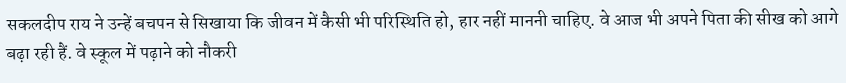सकलदीप राय ने उन्हें बचपन से सिखाया कि जीवन में कैसी भी परिस्थिति हो, हार नहीं माननी चाहिए. वे आज भी अपने पिता की सीख को आगे बढ़ा रही हैं. वे स्कूल में पढ़ाने को नौकरी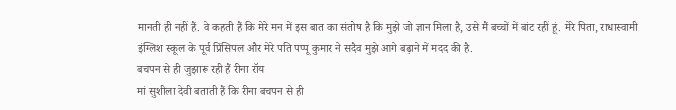मानती ही नहीं हैं. वे कहती हैं कि मेरे मन में इस बात का संतोष है कि मुझे जो ज्ञान मिला है, उसे मैं बच्चों में बांट रहीं हूं. मेरे पिता, राधास्वामी इंग्लिश स्कूल के पूर्व प्रिंसिपल और मेरे पति पप्पू कुमार ने सदैव मुझे आगे बढ़ाने में मदद की है.
बचपन से ही जुझारू रही हैं रीना रॉय
मां सुशीला देवी बताती हैं कि रीना बचपन से ही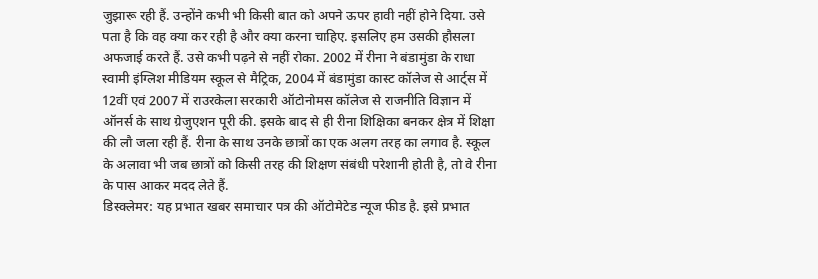जुझारू रही हैं. उन्होंने कभी भी किसी बात को अपने ऊपर हावी नहीं होने दिया. उसे पता है कि वह क्या कर रही है और क्या करना चाहिए. इसलिए हम उसकी हौसला अफजाई करते हैं. उसे कभी पढ़ने से नहीं रोका. 2002 में रीना ने बंडामुंडा के राधा स्वामी इंग्लिश मीडियम स्कूल से मैट्रिक, 2004 में बंडामुंडा कास्ट कॉलेज से आर्ट्स में 12वीं एवं 2007 में राउरकेला सरकारी ऑटोनोमस कॉलेज से राजनीति विज्ञान में ऑनर्स के साथ ग्रेजुएशन पूरी की. इसके बाद से ही रीना शिक्षिका बनकर क्षेत्र में शिक्षा की लौ जला रही हैं. रीना के साथ उनके छात्रों का एक अलग तरह का लगाव है. स्कूल के अलावा भी जब छात्रों को किसी तरह की शिक्षण संबंधी परेशानी होती है, तो वे रीना के पास आकर मदद लेते हैं.
डिस्क्लेमर: यह प्रभात खबर समाचार पत्र की ऑटोमेटेड न्यूज फीड है. इसे प्रभात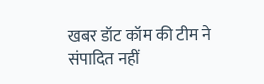खबर डॉट कॉम की टीम ने संपादित नहीं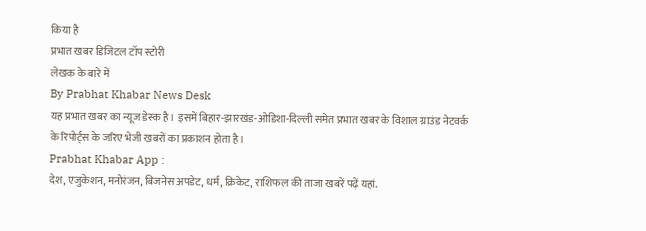किया है
प्रभात खबर डिजिटल टॉप स्टोरी
लेखक के बारे में
By Prabhat Khabar News Desk
यह प्रभात खबर का न्यूज डेस्क है। इसमें बिहार-झारखंड-ओडिशा-दिल्ली समेत प्रभात खबर के विशाल ग्राउंड नेटवर्क के रिपोर्ट्स के जरिए भेजी खबरों का प्रकाशन होता है।
Prabhat Khabar App :
देश, एजुकेशन, मनोरंजन, बिजनेस अपडेट, धर्म, क्रिकेट, राशिफल की ताजा खबरें पढ़ें यहां.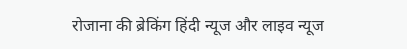रोजाना की ब्रेकिंग हिंदी न्यूज और लाइव न्यूज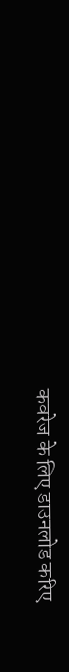कवरेज के लिए डाउनलोड करिए